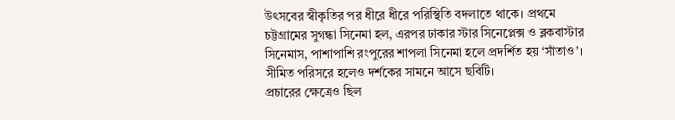উৎসবের স্বীকৃতির পর ধীরে ধীরে পরিস্থিতি বদলাতে থাকে। প্রথমে চট্টগ্রামের সুগন্ধা সিনেমা হল, এরপর ঢাকার স্টার সিনেপ্লেক্স ও ব্লকবাস্টার সিনেমাস, পাশাপাশি রংপুরের শাপলা সিনেমা হলে প্রদর্শিত হয় ‘সাঁতাও’। সীমিত পরিসরে হলেও দর্শকের সামনে আসে ছবিটি।
প্রচারের ক্ষেত্রেও ছিল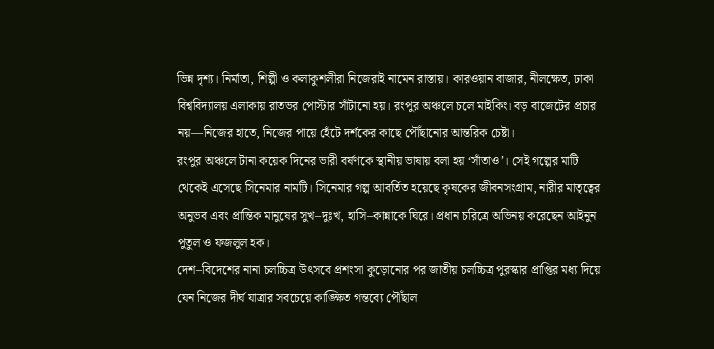ভিন্ন দৃশ্য। নির্মাতা, শিল্পী ও কলাকুশলীরা নিজেরাই নামেন রাস্তায়। কারওয়ান বাজার, নীলক্ষেত, ঢাকা বিশ্ববিদ্যালয় এলাকায় রাতভর পোস্টার সাঁটানো হয়। রংপুর অঞ্চলে চলে মাইকিং। বড় বাজেটের প্রচার নয়—নিজের হাতে, নিজের পায়ে হেঁটে দর্শকের কাছে পৌঁছানোর আন্তরিক চেষ্টা।
রংপুর অঞ্চলে টানা কয়েক দিনের ভারী বর্ষণকে স্থানীয় ভাষায় বলা হয় ‘সাঁতাও’। সেই গল্পের মাটি থেকেই এসেছে সিনেমার নামটি। সিনেমার গল্প আবর্তিত হয়েছে কৃষকের জীবনসংগ্রাম, নারীর মাতৃত্বের অনুভব এবং প্রান্তিক মানুষের সুখ–দুঃখ, হাসি–কান্নাকে ঘিরে। প্রধান চরিত্রে অভিনয় করেছেন আইনুন পুতুল ও ফজলুল হক।
দেশ–বিদেশের নানা চলচ্চিত্র উৎসবে প্রশংসা কুড়োনোর পর জাতীয় চলচ্চিত্র পুরস্কার প্রাপ্তির মধ্য দিয়ে যেন নিজের দীর্ঘ যাত্রার সবচেয়ে কাঙ্ক্ষিত গন্তব্যে পৌঁছাল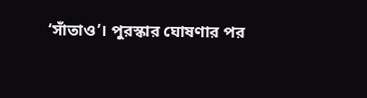‘সাঁতাও’। পুরস্কার ঘোষণার পর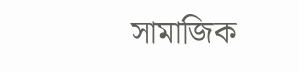সামাজিক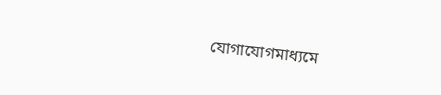যোগাযোগমাধ্যমে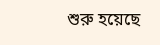শুরু হয়েছে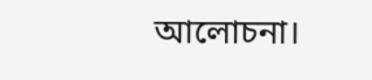আলোচনা।